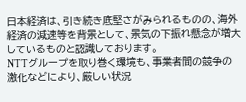日本経済は、引き続き底堅さがみられるものの、海外経済の減速等を背景として、景気の下振れ懸念が増大しているものと認識しております。
NTTグループを取り巻く環境も、事業者間の競争の激化などにより、厳しい状況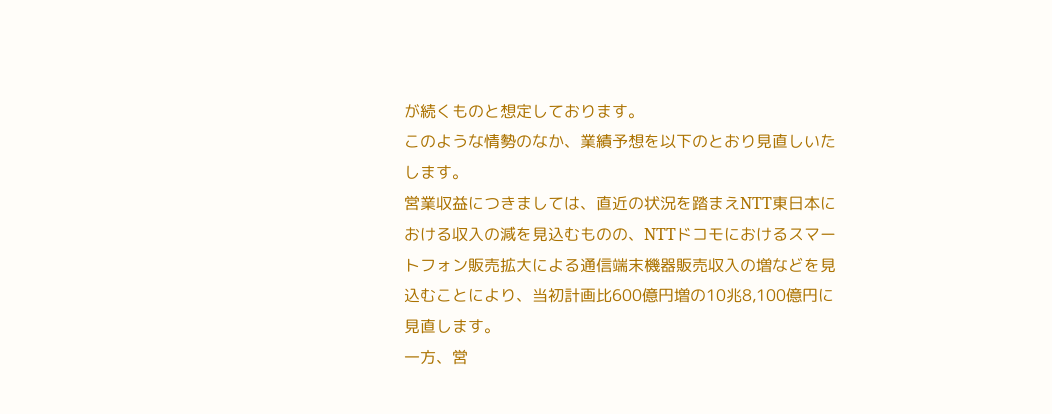が続くものと想定しております。
このような情勢のなか、業績予想を以下のとおり見直しいたします。
営業収益につきましては、直近の状況を踏まえNTT東日本における収入の減を見込むものの、NTTドコモにおけるスマートフォン販売拡大による通信端末機器販売収入の増などを見込むことにより、当初計画比600億円増の10兆8,100億円に見直します。
一方、営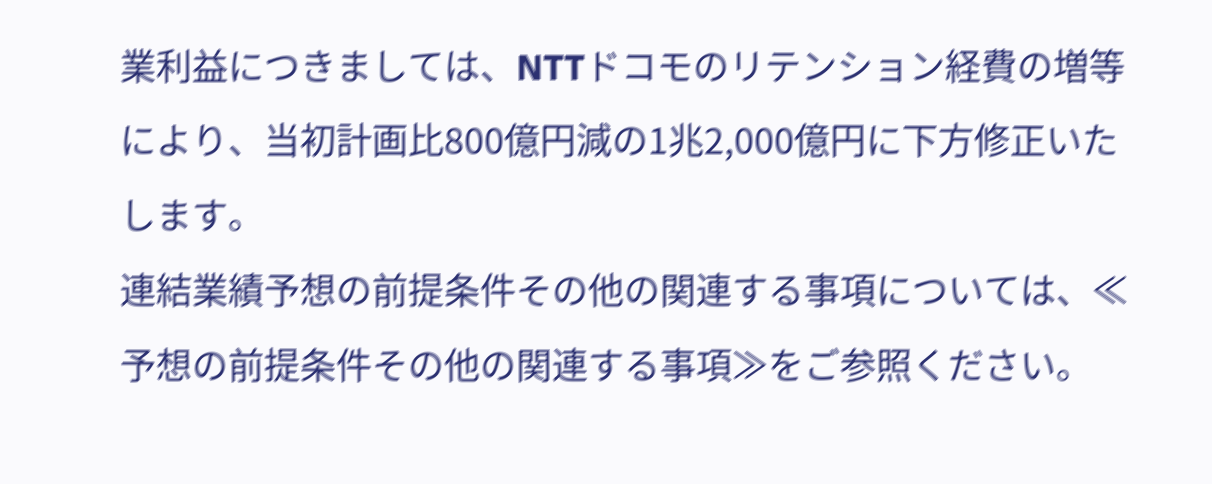業利益につきましては、NTTドコモのリテンション経費の増等により、当初計画比800億円減の1兆2,000億円に下方修正いたします。
連結業績予想の前提条件その他の関連する事項については、≪予想の前提条件その他の関連する事項≫をご参照ください。